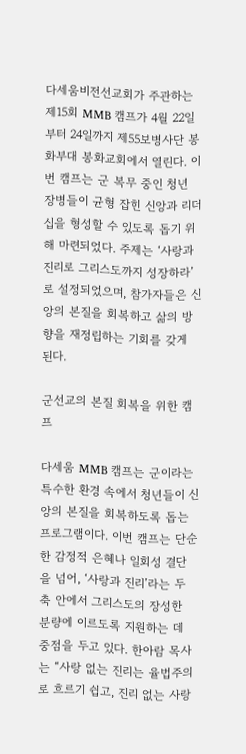다세움비전선교회가 주관하는 제15회 MMB 캠프가 4월 22일부터 24일까지 제55보병사단 봉화부대 봉화교회에서 열린다. 이번 캠프는 군 복무 중인 청년 장병들이 균형 잡힌 신앙과 리더십을 형성할 수 있도록 돕기 위해 마련되었다. 주제는 ‘사랑과 진리로 그리스도까지 성장하라’로 설정되었으며, 참가자들은 신앙의 본질을 회복하고 삶의 방향을 재정립하는 기회를 갖게 된다.

군선교의 본질 회복을 위한 캠프

다세움 MMB 캠프는 군이라는 특수한 환경 속에서 청년들이 신앙의 본질을 회복하도록 돕는 프로그램이다. 이번 캠프는 단순한 감정적 은혜나 일회성 결단을 넘어, ‘사랑과 진리’라는 두 축 안에서 그리스도의 장성한 분량에 이르도록 지원하는 데 중점을 두고 있다. 한아람 목사는 “사랑 없는 진리는 율법주의로 흐르기 쉽고, 진리 없는 사랑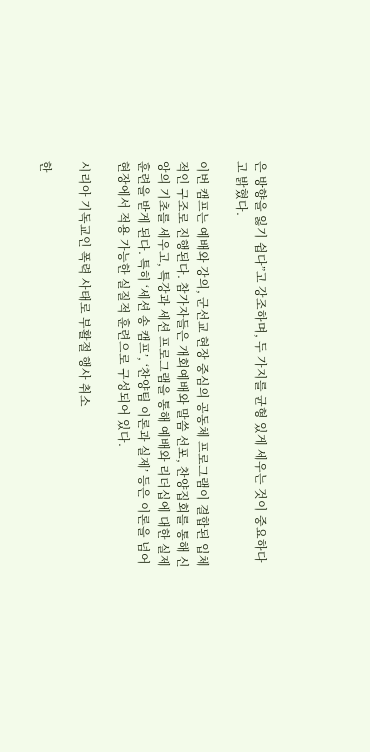은 방향을 잃기 쉽다”고 강조하며, 두 가지를 균형 있게 세우는 것이 중요하다고 밝혔다.

이번 캠프는 예배와 강의, 군선교 현장 중심의 공동체 프로그램이 결합된 입체적인 구조로 진행된다. 참가자들은 개회예배와 말씀 선포, 찬양집회를 통해 신앙의 기초를 세우고, 특강과 세션 프로그램을 통해 예배와 리더십에 대한 실제 훈련을 받게 된다. 특히 ‘세션 송 캠프’, ‘찬양팀 이론과 실제’ 등은 이론을 넘어 현장에서 적용 가능한 실질적 훈련으로 구성되어 있다.

시리아 기독교인 폭력 사태로 부활절 행사 취소

한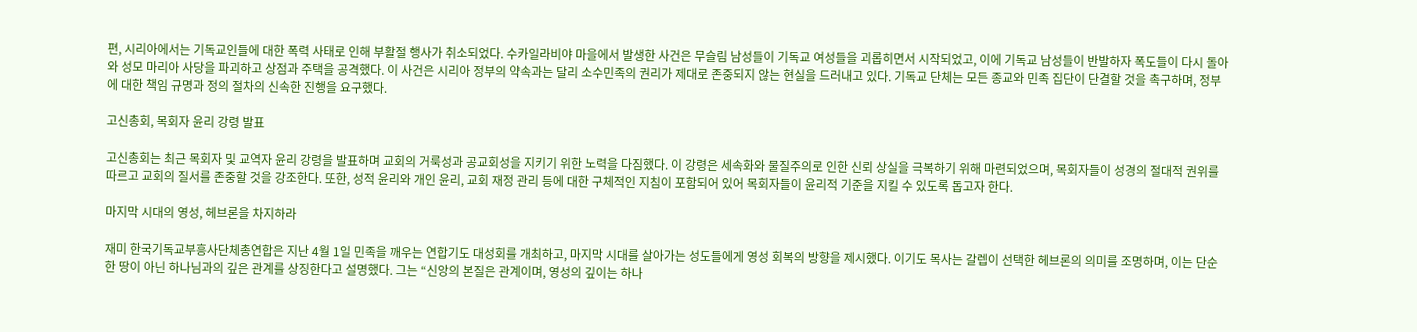편, 시리아에서는 기독교인들에 대한 폭력 사태로 인해 부활절 행사가 취소되었다. 수카일라비야 마을에서 발생한 사건은 무슬림 남성들이 기독교 여성들을 괴롭히면서 시작되었고, 이에 기독교 남성들이 반발하자 폭도들이 다시 돌아와 성모 마리아 사당을 파괴하고 상점과 주택을 공격했다. 이 사건은 시리아 정부의 약속과는 달리 소수민족의 권리가 제대로 존중되지 않는 현실을 드러내고 있다. 기독교 단체는 모든 종교와 민족 집단이 단결할 것을 촉구하며, 정부에 대한 책임 규명과 정의 절차의 신속한 진행을 요구했다.

고신총회, 목회자 윤리 강령 발표

고신총회는 최근 목회자 및 교역자 윤리 강령을 발표하며 교회의 거룩성과 공교회성을 지키기 위한 노력을 다짐했다. 이 강령은 세속화와 물질주의로 인한 신뢰 상실을 극복하기 위해 마련되었으며, 목회자들이 성경의 절대적 권위를 따르고 교회의 질서를 존중할 것을 강조한다. 또한, 성적 윤리와 개인 윤리, 교회 재정 관리 등에 대한 구체적인 지침이 포함되어 있어 목회자들이 윤리적 기준을 지킬 수 있도록 돕고자 한다.

마지막 시대의 영성, 헤브론을 차지하라

재미 한국기독교부흥사단체총연합은 지난 4월 1일 민족을 깨우는 연합기도 대성회를 개최하고, 마지막 시대를 살아가는 성도들에게 영성 회복의 방향을 제시했다. 이기도 목사는 갈렙이 선택한 헤브론의 의미를 조명하며, 이는 단순한 땅이 아닌 하나님과의 깊은 관계를 상징한다고 설명했다. 그는 “신앙의 본질은 관계이며, 영성의 깊이는 하나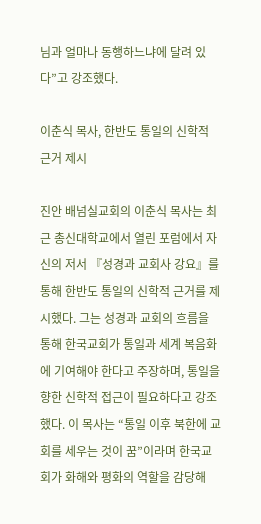님과 얼마나 동행하느냐에 달려 있다”고 강조했다.

이춘식 목사, 한반도 통일의 신학적 근거 제시

진안 배넘실교회의 이춘식 목사는 최근 총신대학교에서 열린 포럼에서 자신의 저서 『성경과 교회사 강요』를 통해 한반도 통일의 신학적 근거를 제시했다. 그는 성경과 교회의 흐름을 통해 한국교회가 통일과 세계 복음화에 기여해야 한다고 주장하며, 통일을 향한 신학적 접근이 필요하다고 강조했다. 이 목사는 “통일 이후 북한에 교회를 세우는 것이 꿈”이라며 한국교회가 화해와 평화의 역할을 감당해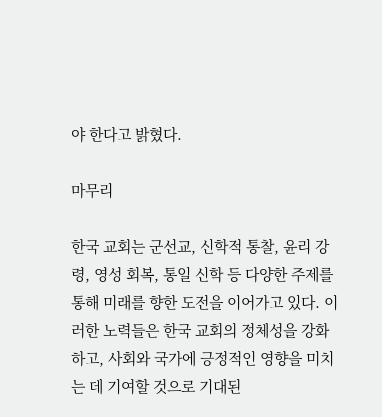야 한다고 밝혔다.

마무리

한국 교회는 군선교, 신학적 통찰, 윤리 강령, 영성 회복, 통일 신학 등 다양한 주제를 통해 미래를 향한 도전을 이어가고 있다. 이러한 노력들은 한국 교회의 정체성을 강화하고, 사회와 국가에 긍정적인 영향을 미치는 데 기여할 것으로 기대된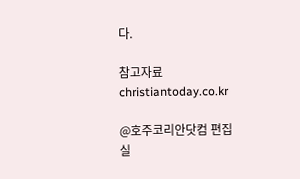다.

참고자료
christiantoday.co.kr

@호주코리안닷컴 편집실